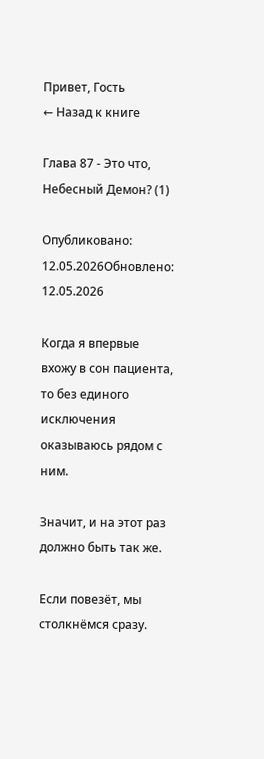Привет, Гость
← Назад к книге

Глава 87 - Это что, Небесный Демон? (1)

Опубликовано: 12.05.2026Обновлено: 12.05.2026

Когда я впервые вхожу в сон пациента, то без единого исключения оказываюсь рядом с ним.

Значит, и на этот раз должно быть так же.

Если повезёт, мы столкнёмся сразу.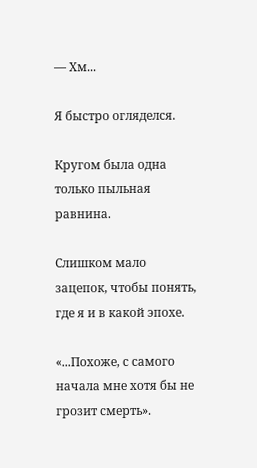— Хм...

Я быстро огляделся.

Кругом была одна только пыльная равнина.

Слишком мало зацепок, чтобы понять, где я и в какой эпохе.

«...Похоже, с самого начала мне хотя бы не грозит смерть».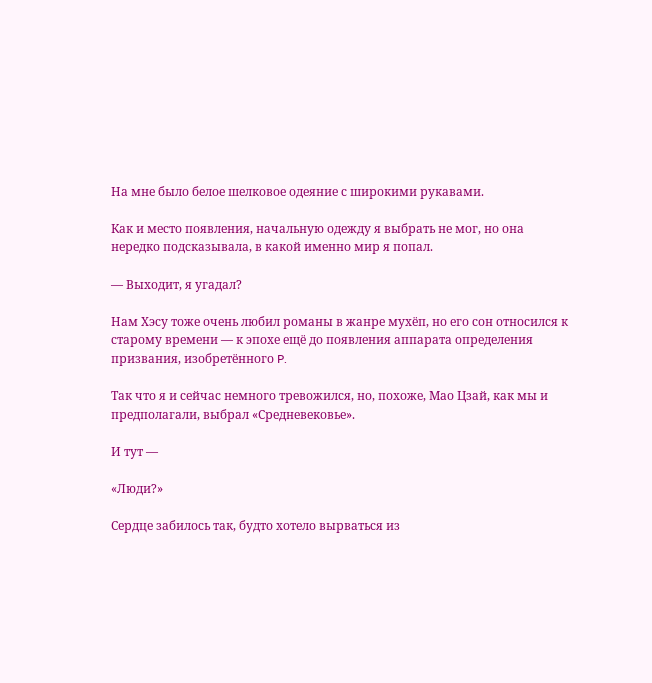На мне было белое шелковое одеяние с широкими рукавами.

Как и место появления, начальную одежду я выбрать не мог, но она нередко подсказывала, в какой именно мир я попал.

— Выходит, я угадал?

Нам Хэсу тоже очень любил романы в жанре мухёп, но его сон относился к старому времени — к эпохе ещё до появления аппарата определения призвания, изобретённого P.

Так что я и сейчас немного тревожился, но, похоже, Мао Цзай, как мы и предполагали, выбрал «Средневековье».

И тут —

«Люди?»

Сердце забилось так, будто хотело вырваться из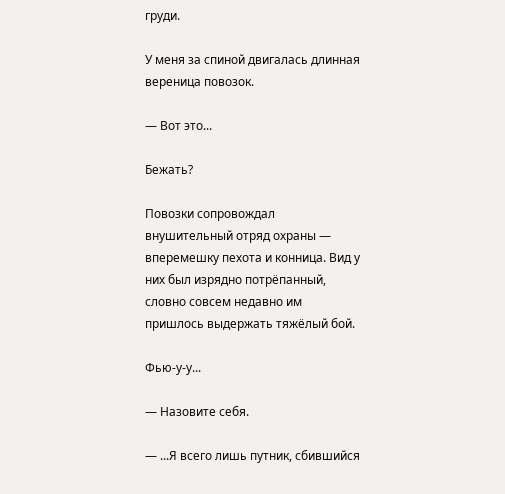груди.

У меня за спиной двигалась длинная вереница повозок.

— Вот это...

Бежать?

Повозки сопровождал внушительный отряд охраны — вперемешку пехота и конница. Вид у них был изрядно потрёпанный, словно совсем недавно им пришлось выдержать тяжёлый бой.

Фью-у-у...

— Назовите себя.

— ...Я всего лишь путник, сбившийся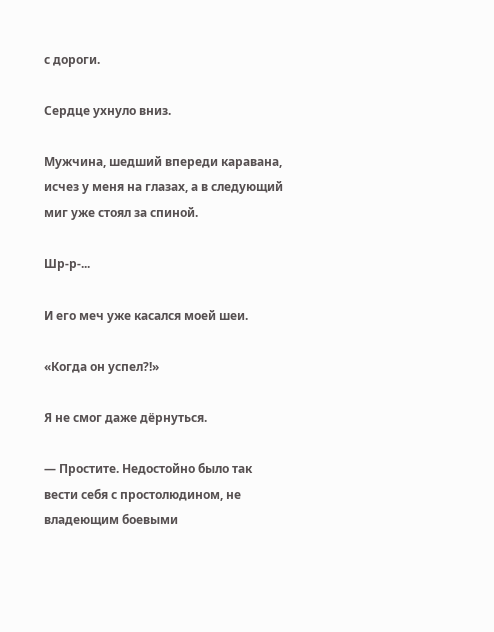с дороги.

Сердце ухнуло вниз.

Мужчина, шедший впереди каравана, исчез у меня на глазах, а в следующий миг уже стоял за спиной.

Шр-р-...

И его меч уже касался моей шеи.

«Когда он успел?!»

Я не смог даже дёрнуться.

— Простите. Недостойно было так вести себя с простолюдином, не владеющим боевыми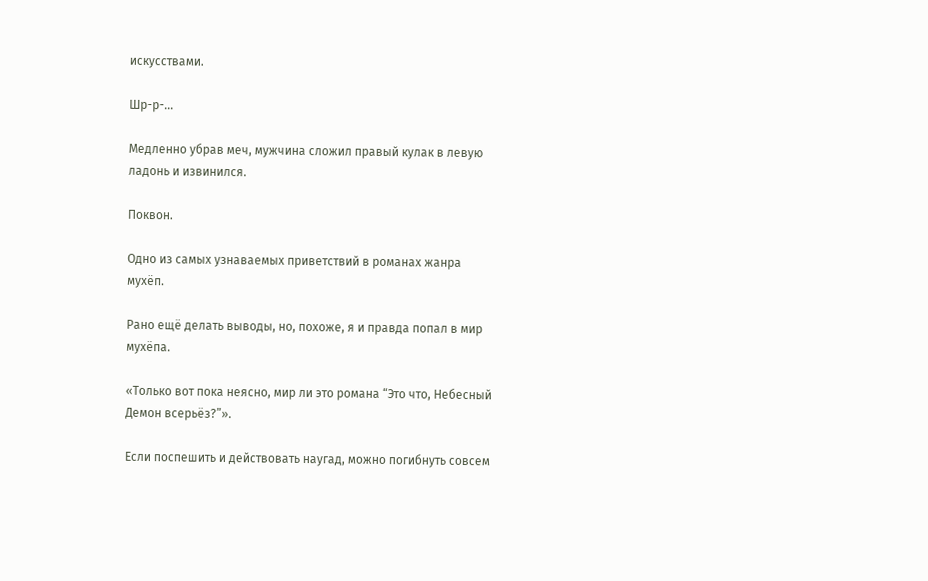искусствами.

Шр-р-...

Медленно убрав меч, мужчина сложил правый кулак в левую ладонь и извинился.

Поквон.

Одно из самых узнаваемых приветствий в романах жанра мухёп.

Рано ещё делать выводы, но, похоже, я и правда попал в мир мухёпа.

«Только вот пока неясно, мир ли это романа “Это что, Небесный Демон всерьёз?”».

Если поспешить и действовать наугад, можно погибнуть совсем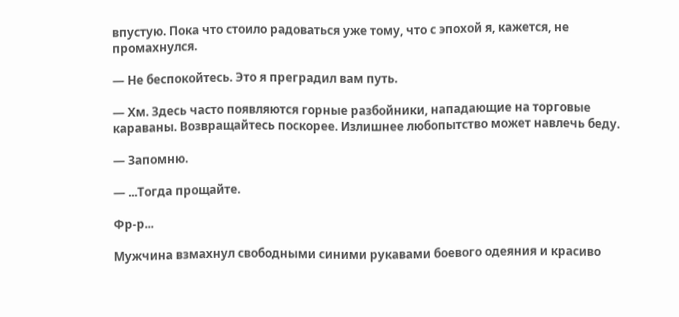впустую. Пока что стоило радоваться уже тому, что с эпохой я, кажется, не промахнулся.

— Не беспокойтесь. Это я преградил вам путь.

— Хм. Здесь часто появляются горные разбойники, нападающие на торговые караваны. Возвращайтесь поскорее. Излишнее любопытство может навлечь беду.

— Запомню.

— ...Тогда прощайте.

Фр-р...

Мужчина взмахнул свободными синими рукавами боевого одеяния и красиво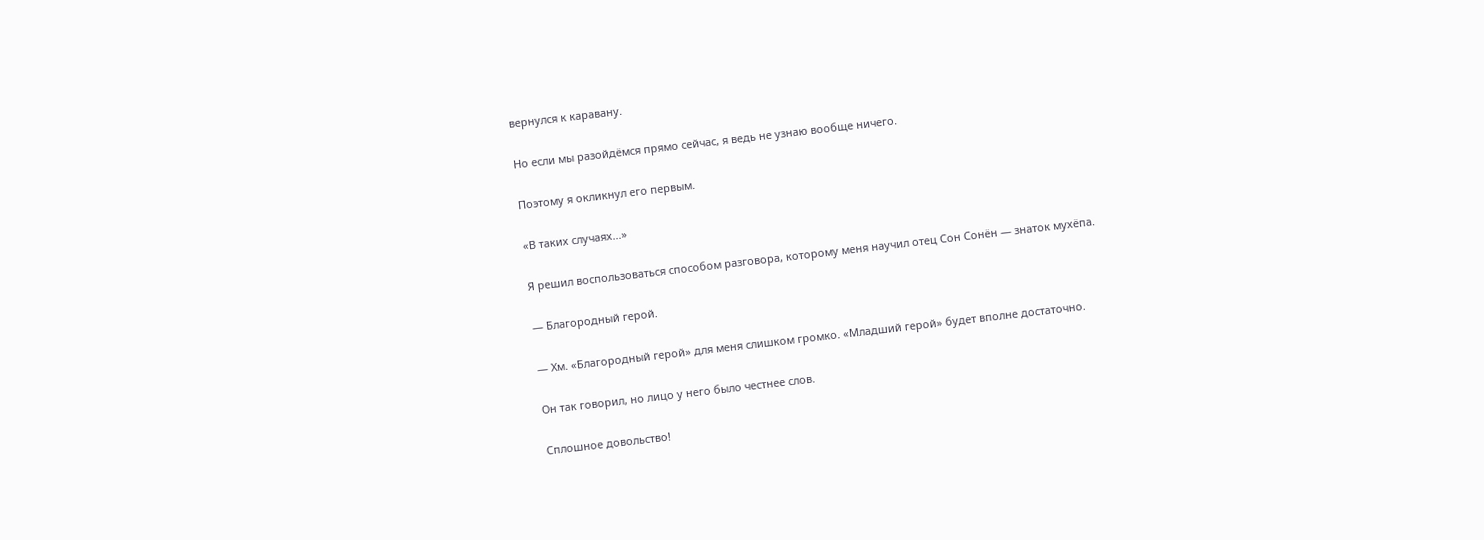вернулся к каравану.

Но если мы разойдёмся прямо сейчас, я ведь не узнаю вообще ничего.

Поэтому я окликнул его первым.

«В таких случаях...»

Я решил воспользоваться способом разговора, которому меня научил отец Сон Сонён — знаток мухёпа.

— Благородный герой.

— Хм. «Благородный герой» для меня слишком громко. «Младший герой» будет вполне достаточно.

Он так говорил, но лицо у него было честнее слов.

Сплошное довольство!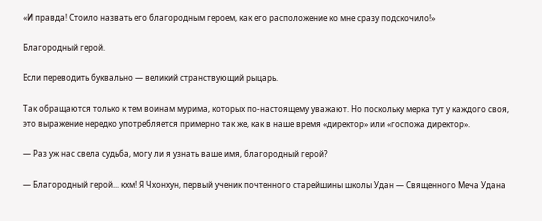«И правда! Стоило назвать его благородным героем, как его расположение ко мне сразу подскочило!»

Благородный герой.

Если переводить буквально — великий странствующий рыцарь.

Так обращаются только к тем воинам мурима, которых по-настоящему уважают. Но поскольку мерка тут у каждого своя, это выражение нередко употребляется примерно так же, как в наше время «директор» или «госпожа директор».

— Раз уж нас свела судьба, могу ли я узнать ваше имя, благородный герой?

— Благородный герой... кхм! Я Чхонхун, первый ученик почтенного старейшины школы Удан — Священного Меча Удана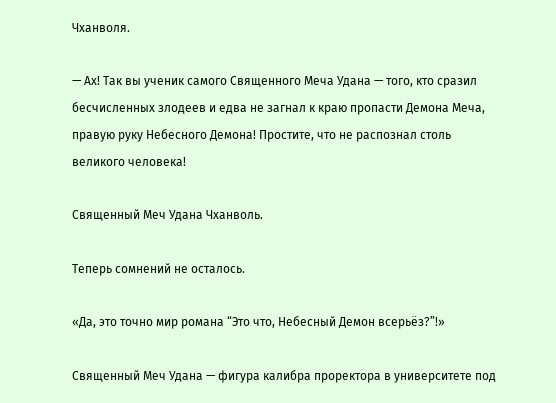Чханволя.

— Ах! Так вы ученик самого Священного Меча Удана — того, кто сразил бесчисленных злодеев и едва не загнал к краю пропасти Демона Меча, правую руку Небесного Демона! Простите, что не распознал столь великого человека!

Священный Меч Удана Чханволь.

Теперь сомнений не осталось.

«Да, это точно мир романа “Это что, Небесный Демон всерьёз?”!»

Священный Меч Удана — фигура калибра проректора в университете под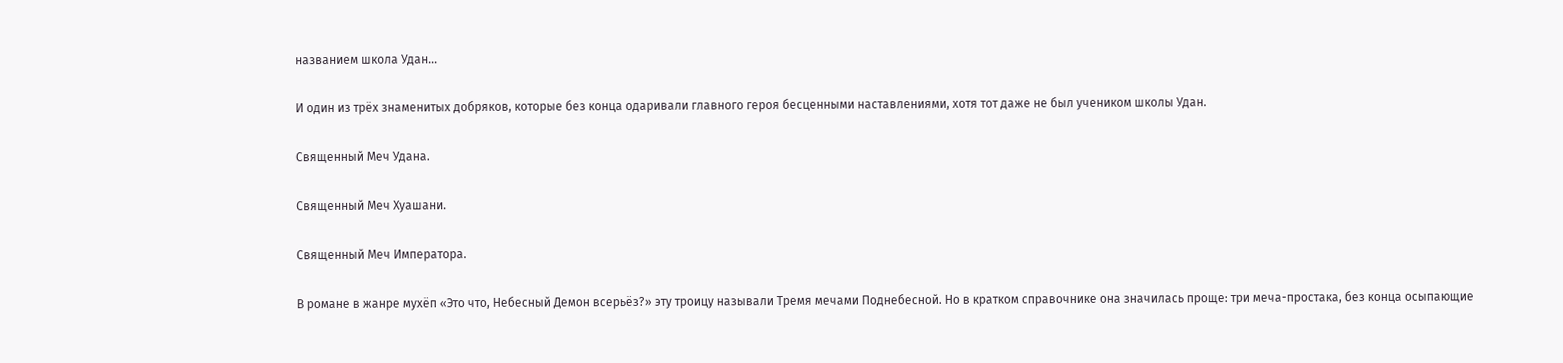названием школа Удан...

И один из трёх знаменитых добряков, которые без конца одаривали главного героя бесценными наставлениями, хотя тот даже не был учеником школы Удан.

Священный Меч Удана.

Священный Меч Хуашани.

Священный Меч Императора.

В романе в жанре мухёп «Это что, Небесный Демон всерьёз?» эту троицу называли Тремя мечами Поднебесной. Но в кратком справочнике она значилась проще: три меча-простака, без конца осыпающие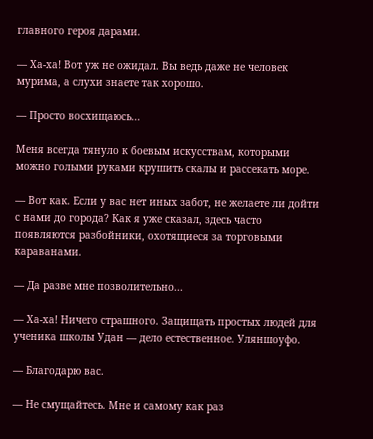главного героя дарами.

— Ха-ха! Вот уж не ожидал. Вы ведь даже не человек мурима, а слухи знаете так хорошо.

— Просто восхищаюсь...

Меня всегда тянуло к боевым искусствам, которыми можно голыми руками крушить скалы и рассекать море.

— Вот как. Если у вас нет иных забот, не желаете ли дойти с нами до города? Как я уже сказал, здесь часто появляются разбойники, охотящиеся за торговыми караванами.

— Да разве мне позволительно...

— Ха-ха! Ничего страшного. Защищать простых людей для ученика школы Удан — дело естественное. Уляншоуфо.

— Благодарю вас.

— Не смущайтесь. Мне и самому как раз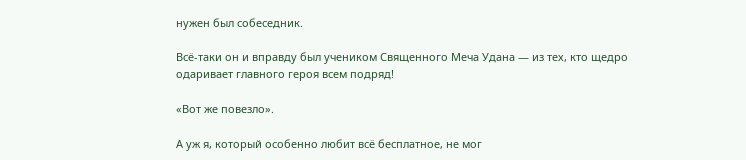нужен был собеседник.

Всё-таки он и вправду был учеником Священного Меча Удана — из тех, кто щедро одаривает главного героя всем подряд!

«Вот же повезло».

А уж я, который особенно любит всё бесплатное, не мог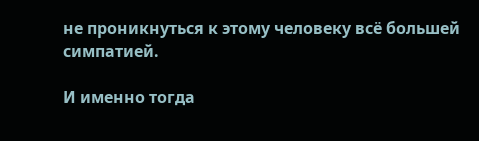не проникнуться к этому человеку всё большей симпатией.

И именно тогда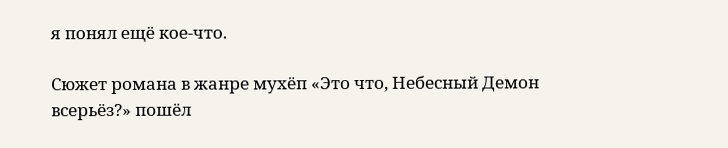я понял ещё кое-что.

Сюжет романа в жанре мухёп «Это что, Небесный Демон всерьёз?» пошёл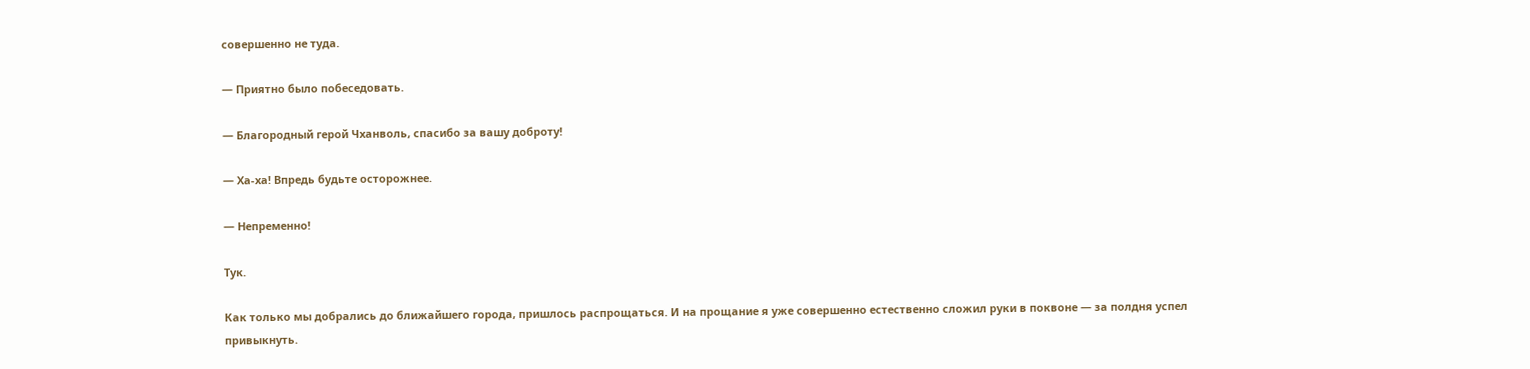совершенно не туда.

— Приятно было побеседовать.

— Благородный герой Чханволь, спасибо за вашу доброту!

— Ха-ха! Впредь будьте осторожнее.

— Непременно!

Тук.

Как только мы добрались до ближайшего города, пришлось распрощаться. И на прощание я уже совершенно естественно сложил руки в поквоне — за полдня успел привыкнуть.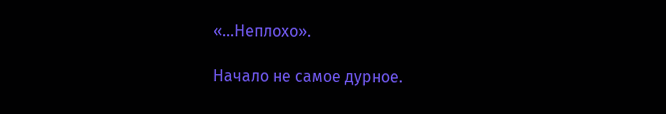«...Неплохо».

Начало не самое дурное.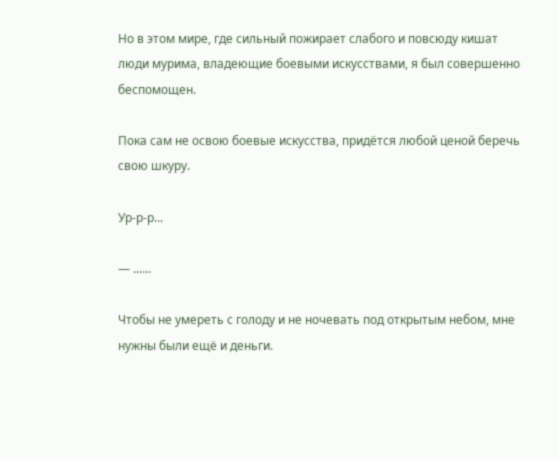Но в этом мире, где сильный пожирает слабого и повсюду кишат люди мурима, владеющие боевыми искусствами, я был совершенно беспомощен.

Пока сам не освою боевые искусства, придётся любой ценой беречь свою шкуру.

Ур-р-р...

— ......

Чтобы не умереть с голоду и не ночевать под открытым небом, мне нужны были ещё и деньги.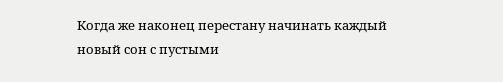Когда же наконец перестану начинать каждый новый сон с пустыми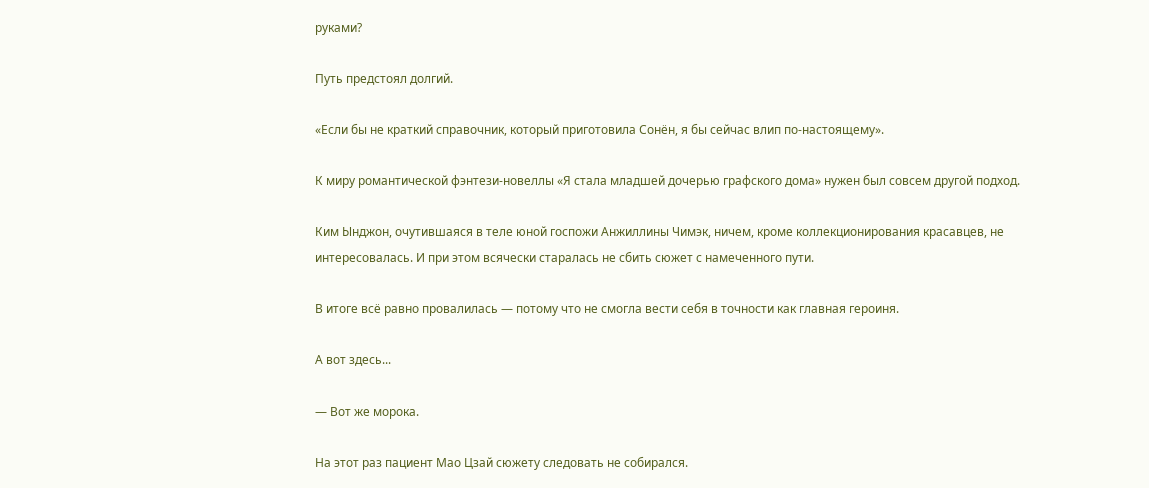руками?

Путь предстоял долгий.

«Если бы не краткий справочник, который приготовила Сонён, я бы сейчас влип по-настоящему».

К миру романтической фэнтези-новеллы «Я стала младшей дочерью графского дома» нужен был совсем другой подход.

Ким Ынджон, очутившаяся в теле юной госпожи Анжиллины Чимэк, ничем, кроме коллекционирования красавцев, не интересовалась. И при этом всячески старалась не сбить сюжет с намеченного пути.

В итоге всё равно провалилась — потому что не смогла вести себя в точности как главная героиня.

А вот здесь...

— Вот же морока.

На этот раз пациент Мао Цзай сюжету следовать не собирался.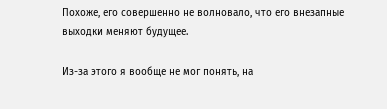Похоже, его совершенно не волновало, что его внезапные выходки меняют будущее.

Из-за этого я вообще не мог понять, на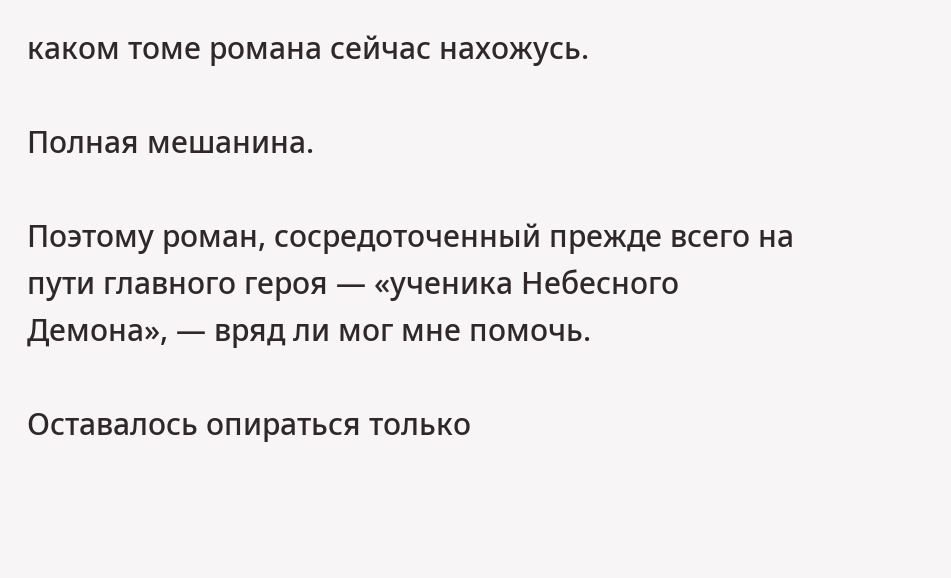каком томе романа сейчас нахожусь.

Полная мешанина.

Поэтому роман, сосредоточенный прежде всего на пути главного героя — «ученика Небесного Демона», — вряд ли мог мне помочь.

Оставалось опираться только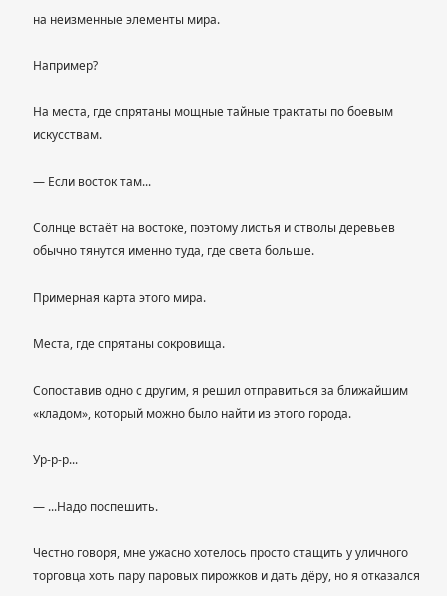на неизменные элементы мира.

Например?

На места, где спрятаны мощные тайные трактаты по боевым искусствам.

— Если восток там...

Солнце встаёт на востоке, поэтому листья и стволы деревьев обычно тянутся именно туда, где света больше.

Примерная карта этого мира.

Места, где спрятаны сокровища.

Сопоставив одно с другим, я решил отправиться за ближайшим «кладом», который можно было найти из этого города.

Ур-р-р...

— ...Надо поспешить.

Честно говоря, мне ужасно хотелось просто стащить у уличного торговца хоть пару паровых пирожков и дать дёру, но я отказался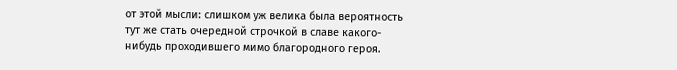от этой мысли: слишком уж велика была вероятность тут же стать очередной строчкой в славе какого-нибудь проходившего мимо благородного героя.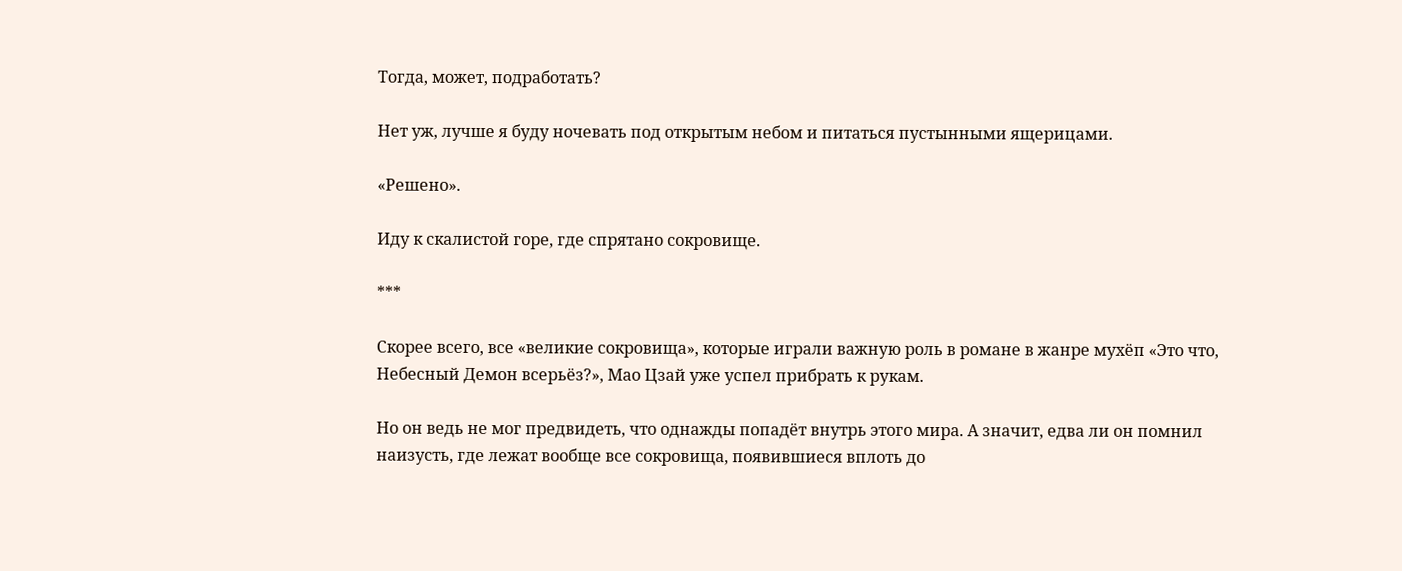Тогда, может, подработать?

Нет уж, лучше я буду ночевать под открытым небом и питаться пустынными ящерицами.

«Решено».

Иду к скалистой горе, где спрятано сокровище.

***

Скорее всего, все «великие сокровища», которые играли важную роль в романе в жанре мухёп «Это что, Небесный Демон всерьёз?», Мао Цзай уже успел прибрать к рукам.

Но он ведь не мог предвидеть, что однажды попадёт внутрь этого мира. А значит, едва ли он помнил наизусть, где лежат вообще все сокровища, появившиеся вплоть до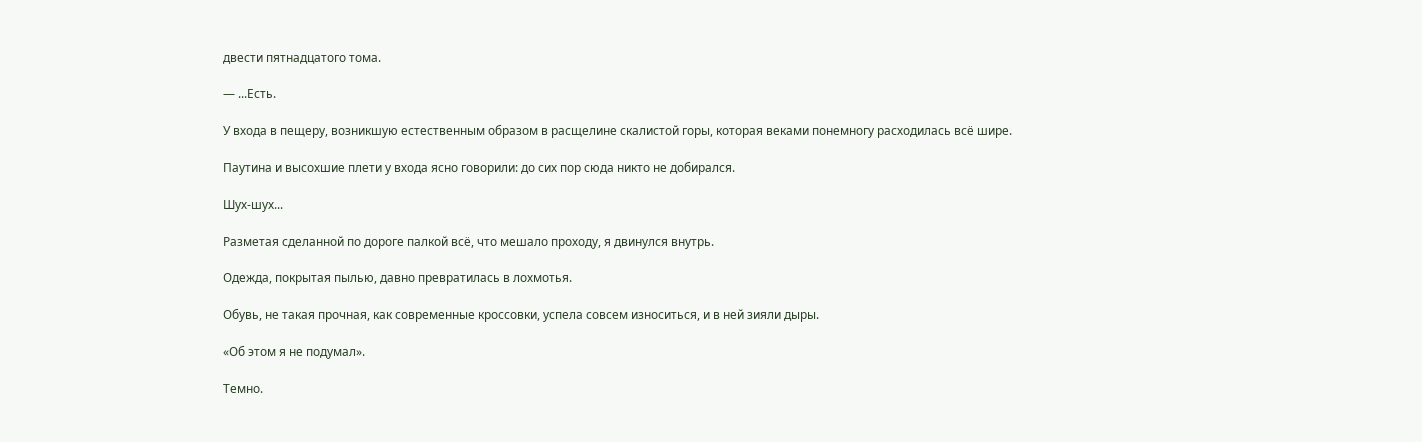двести пятнадцатого тома.

— ...Есть.

У входа в пещеру, возникшую естественным образом в расщелине скалистой горы, которая веками понемногу расходилась всё шире.

Паутина и высохшие плети у входа ясно говорили: до сих пор сюда никто не добирался.

Шух-шух...

Разметая сделанной по дороге палкой всё, что мешало проходу, я двинулся внутрь.

Одежда, покрытая пылью, давно превратилась в лохмотья.

Обувь, не такая прочная, как современные кроссовки, успела совсем износиться, и в ней зияли дыры.

«Об этом я не подумал».

Темно.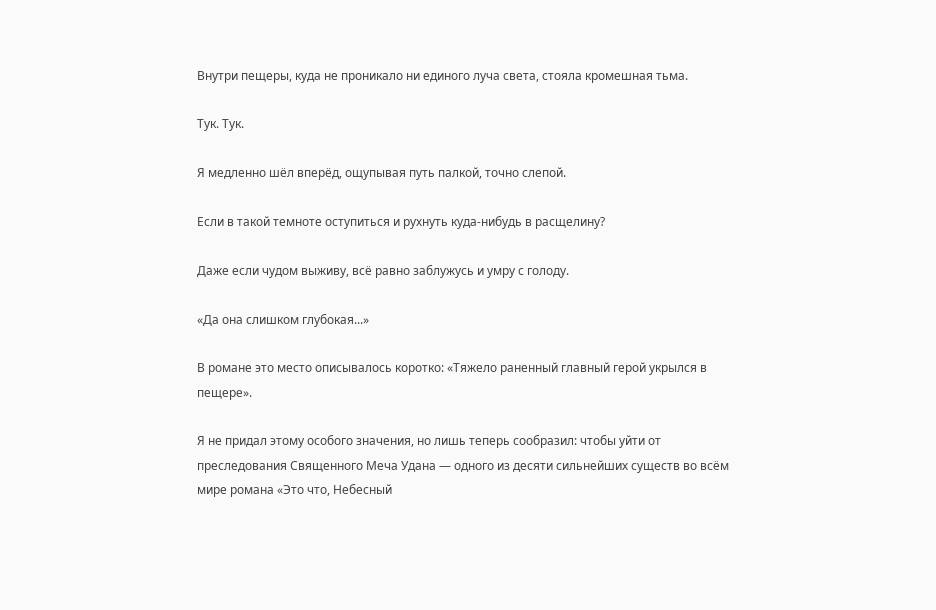Внутри пещеры, куда не проникало ни единого луча света, стояла кромешная тьма.

Тук. Тук.

Я медленно шёл вперёд, ощупывая путь палкой, точно слепой.

Если в такой темноте оступиться и рухнуть куда-нибудь в расщелину?

Даже если чудом выживу, всё равно заблужусь и умру с голоду.

«Да она слишком глубокая...»

В романе это место описывалось коротко: «Тяжело раненный главный герой укрылся в пещере».

Я не придал этому особого значения, но лишь теперь сообразил: чтобы уйти от преследования Священного Меча Удана — одного из десяти сильнейших существ во всём мире романа «Это что, Небесный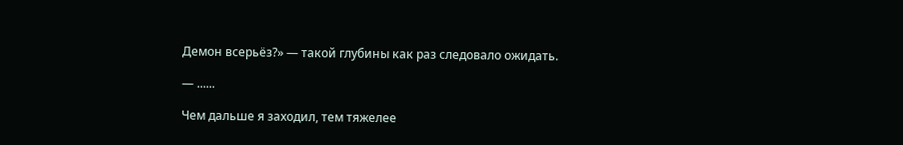Демон всерьёз?» — такой глубины как раз следовало ожидать.

— ......

Чем дальше я заходил, тем тяжелее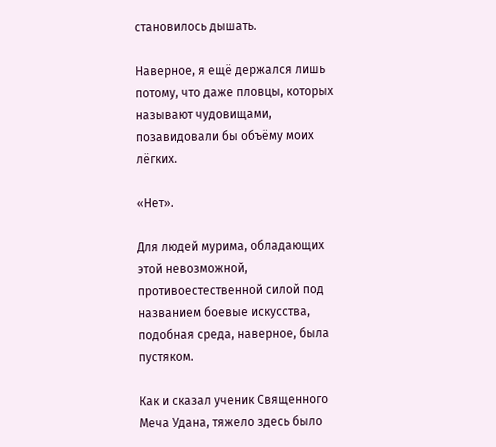становилось дышать.

Наверное, я ещё держался лишь потому, что даже пловцы, которых называют чудовищами, позавидовали бы объёму моих лёгких.

«Нет».

Для людей мурима, обладающих этой невозможной, противоестественной силой под названием боевые искусства, подобная среда, наверное, была пустяком.

Как и сказал ученик Священного Меча Удана, тяжело здесь было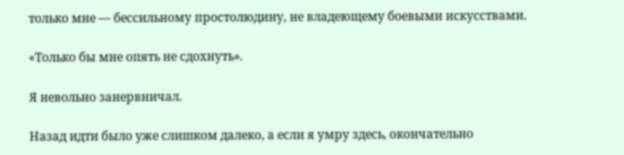только мне — бессильному простолюдину, не владеющему боевыми искусствами.

«Только бы мне опять не сдохнуть».

Я невольно занервничал.

Назад идти было уже слишком далеко, а если я умру здесь, окончательно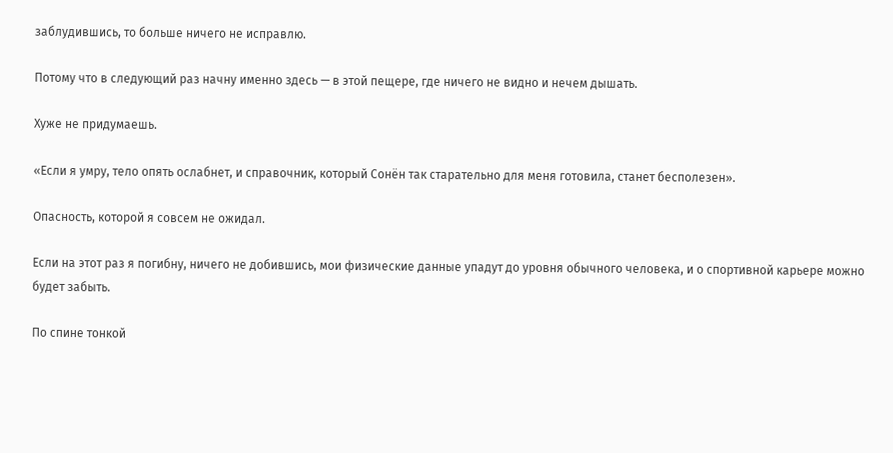заблудившись, то больше ничего не исправлю.

Потому что в следующий раз начну именно здесь — в этой пещере, где ничего не видно и нечем дышать.

Хуже не придумаешь.

«Если я умру, тело опять ослабнет, и справочник, который Сонён так старательно для меня готовила, станет бесполезен».

Опасность, которой я совсем не ожидал.

Если на этот раз я погибну, ничего не добившись, мои физические данные упадут до уровня обычного человека, и о спортивной карьере можно будет забыть.

По спине тонкой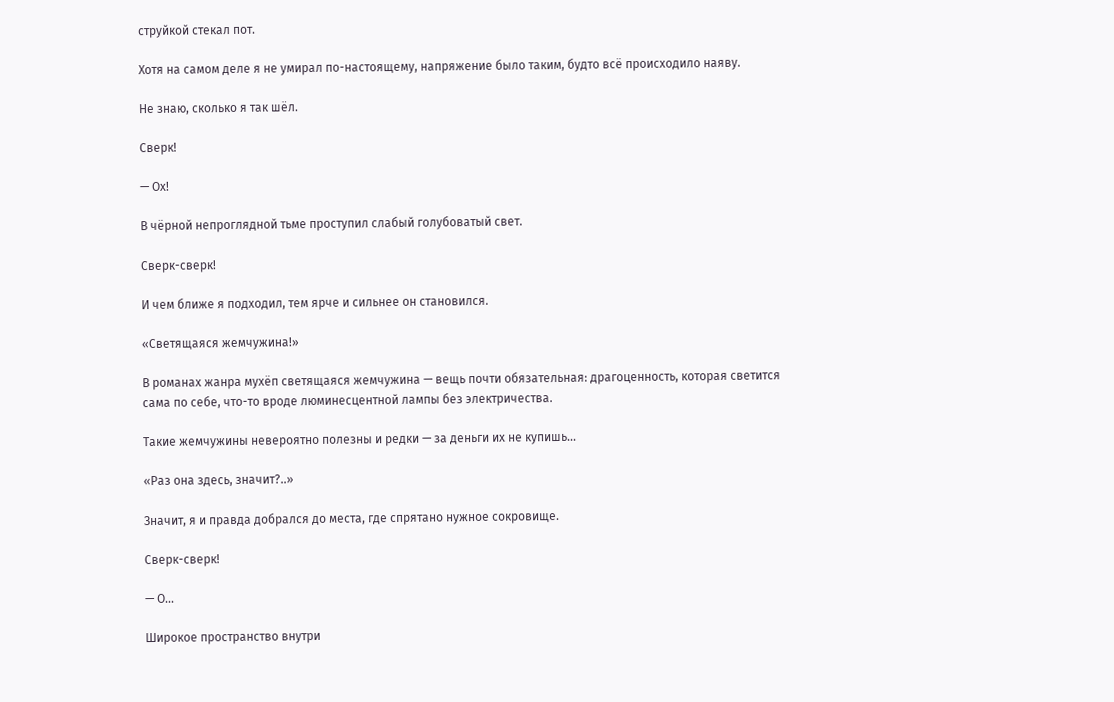струйкой стекал пот.

Хотя на самом деле я не умирал по-настоящему, напряжение было таким, будто всё происходило наяву.

Не знаю, сколько я так шёл.

Сверк!

— Ох!

В чёрной непроглядной тьме проступил слабый голубоватый свет.

Сверк-сверк!

И чем ближе я подходил, тем ярче и сильнее он становился.

«Светящаяся жемчужина!»

В романах жанра мухёп светящаяся жемчужина — вещь почти обязательная: драгоценность, которая светится сама по себе, что-то вроде люминесцентной лампы без электричества.

Такие жемчужины невероятно полезны и редки — за деньги их не купишь...

«Раз она здесь, значит?..»

Значит, я и правда добрался до места, где спрятано нужное сокровище.

Сверк-сверк!

— О...

Широкое пространство внутри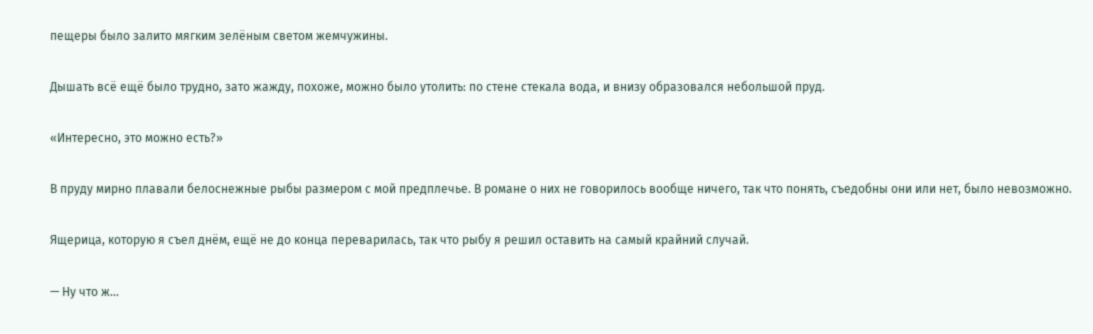пещеры было залито мягким зелёным светом жемчужины.

Дышать всё ещё было трудно, зато жажду, похоже, можно было утолить: по стене стекала вода, и внизу образовался небольшой пруд.

«Интересно, это можно есть?»

В пруду мирно плавали белоснежные рыбы размером с мой предплечье. В романе о них не говорилось вообще ничего, так что понять, съедобны они или нет, было невозможно.

Ящерица, которую я съел днём, ещё не до конца переварилась, так что рыбу я решил оставить на самый крайний случай.

— Ну что ж...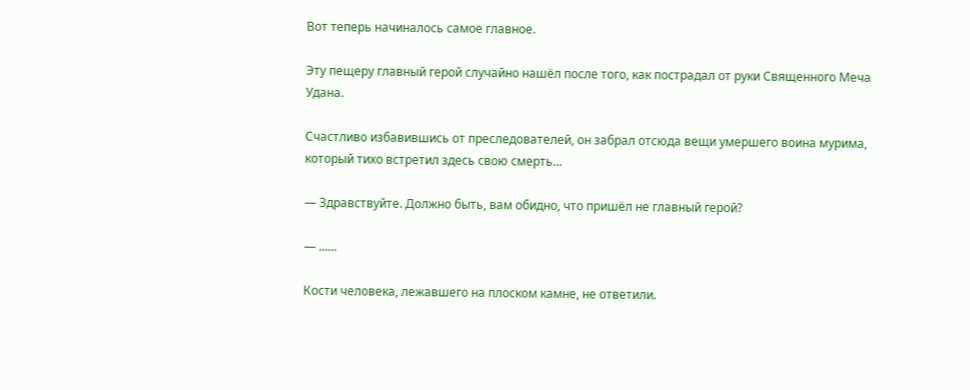Вот теперь начиналось самое главное.

Эту пещеру главный герой случайно нашёл после того, как пострадал от руки Священного Меча Удана.

Счастливо избавившись от преследователей, он забрал отсюда вещи умершего воина мурима, который тихо встретил здесь свою смерть...

— Здравствуйте. Должно быть, вам обидно, что пришёл не главный герой?

— ......

Кости человека, лежавшего на плоском камне, не ответили.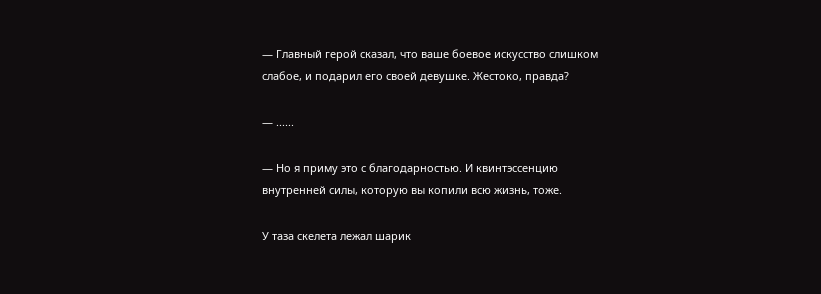— Главный герой сказал, что ваше боевое искусство слишком слабое, и подарил его своей девушке. Жестоко, правда?

— ......

— Но я приму это с благодарностью. И квинтэссенцию внутренней силы, которую вы копили всю жизнь, тоже.

У таза скелета лежал шарик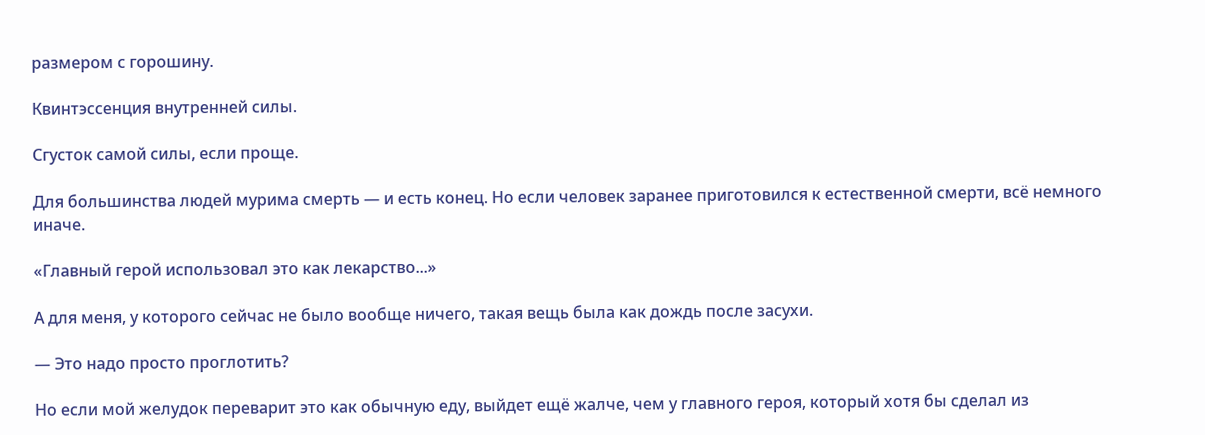размером с горошину.

Квинтэссенция внутренней силы.

Сгусток самой силы, если проще.

Для большинства людей мурима смерть — и есть конец. Но если человек заранее приготовился к естественной смерти, всё немного иначе.

«Главный герой использовал это как лекарство...»

А для меня, у которого сейчас не было вообще ничего, такая вещь была как дождь после засухи.

— Это надо просто проглотить?

Но если мой желудок переварит это как обычную еду, выйдет ещё жалче, чем у главного героя, который хотя бы сделал из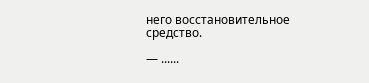него восстановительное средство.

— ......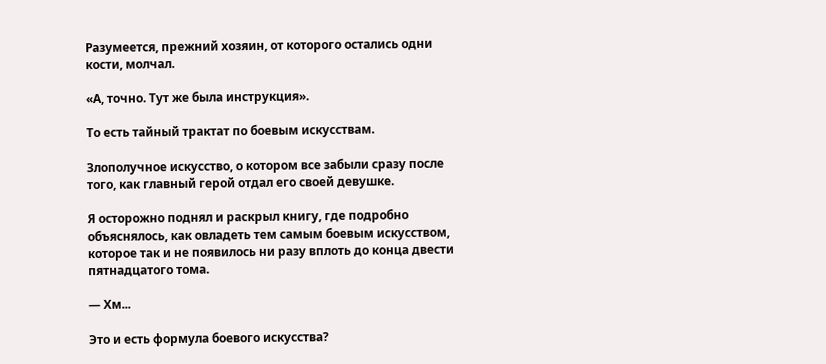Разумеется, прежний хозяин, от которого остались одни кости, молчал.

«А, точно. Тут же была инструкция».

То есть тайный трактат по боевым искусствам.

Злополучное искусство, о котором все забыли сразу после того, как главный герой отдал его своей девушке.

Я осторожно поднял и раскрыл книгу, где подробно объяснялось, как овладеть тем самым боевым искусством, которое так и не появилось ни разу вплоть до конца двести пятнадцатого тома.

— Хм...

Это и есть формула боевого искусства?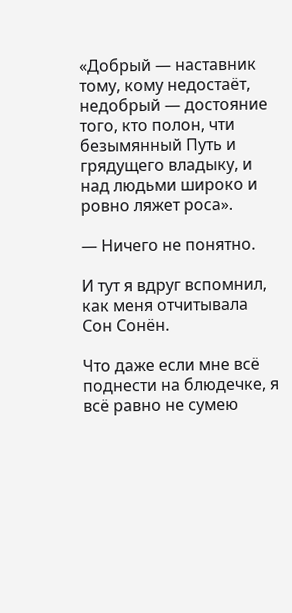«Добрый — наставник тому, кому недостаёт, недобрый — достояние того, кто полон, чти безымянный Путь и грядущего владыку, и над людьми широко и ровно ляжет роса».

— Ничего не понятно.

И тут я вдруг вспомнил, как меня отчитывала Сон Сонён.

Что даже если мне всё поднести на блюдечке, я всё равно не сумею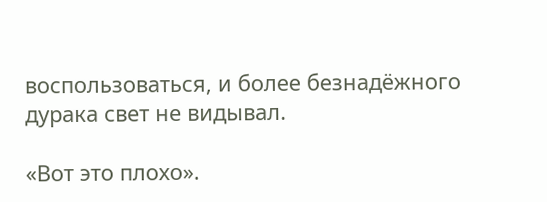воспользоваться, и более безнадёжного дурака свет не видывал.

«Вот это плохо».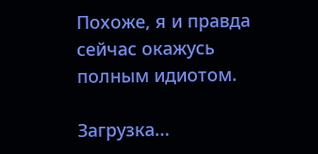Похоже, я и правда сейчас окажусь полным идиотом.

Загрузка...